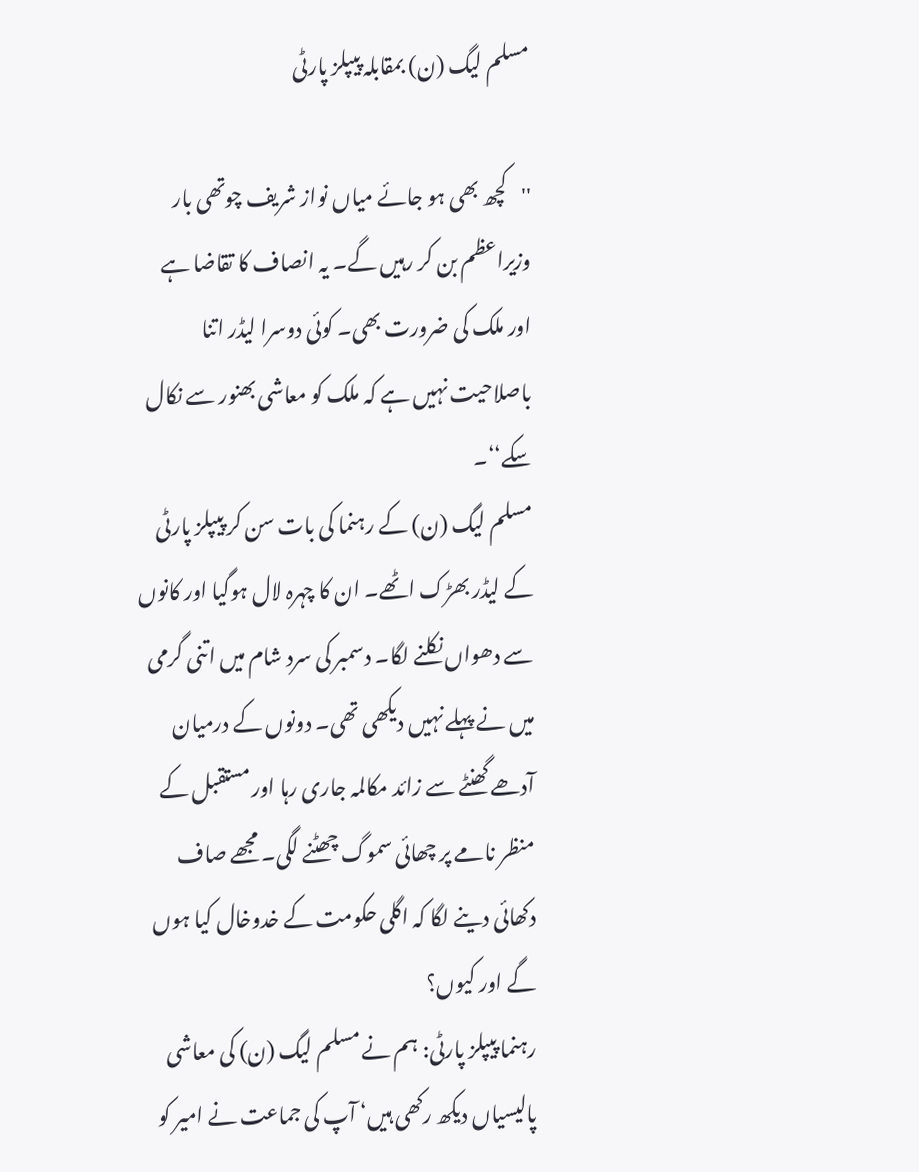مسلم لیگ (ن) بمقابلہ پیپلز پارٹی

''کچھ بھی ہو جائے میاں نواز شریف چوتھی بار وزیراعظم بن کر رہیں گے۔ یہ انصاف کا تقاضا ہے اور ملک کی ضرورت بھی۔ کوئی دوسرا لیڈر اتنا باصلاحیت نہیں ہے کہ ملک کو معاشی بھنور سے نکال سکے‘‘۔
مسلم لیگ (ن) کے رہنما کی بات سن کر پیپلز پارٹی کے لیڈر بھڑک اٹھے۔ ان کا چہرہ لال ہوگیا اور کانوں سے دھواں نکلنے لگا۔ دسمبر کی سرد شام میں اتنی گرمی میں نے پہلے نہیں دیکھی تھی۔ دونوں کے درمیان آدھے گھنٹے سے زائد مکالمہ جاری رہا اور مستقبل کے منظر نامے پر چھائی سموگ چھٹنے لگی۔ مجھے صاف دکھائی دینے لگا کہ اگلی حکومت کے خدوخال کیا ہوں گے اور کیوں؟
رہنما پیپلز پارٹی: ہم نے مسلم لیگ (ن) کی معاشی پالیسیاں دیکھ رکھی ہیں‘ آپ کی جماعت نے امیر کو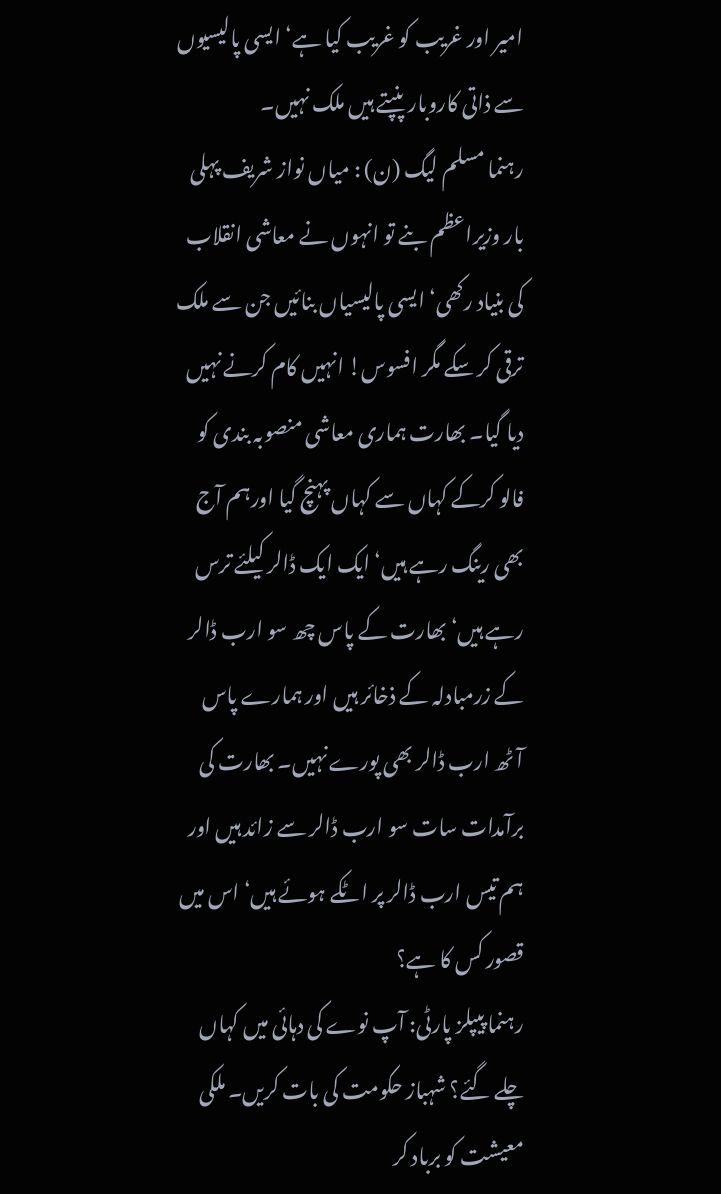امیر اور غریب کو غریب کیا ہے‘ ایسی پالیسیوں سے ذاتی کاروبار پنپتے ہیں ملک نہیں۔
رہنما مسلم لیگ (ن) : میاں نواز شریف پہلی بار وزیراعظم بنے تو انہوں نے معاشی انقلاب کی بنیاد رکھی‘ ایسی پالیسیاں بنائیں جن سے ملک ترقی کر سکے مگر افسوس! انہیں کام کرنے نہیں دیا گیا۔ بھارت ہماری معاشی منصوبہ بندی کو فالو کرکے کہاں سے کہاں پہنچ گیا اورہم آج بھی رینگ رہے ہیں‘ ایک ایک ڈالر کیلئے ترس رہے ہیں‘ بھارت کے پاس چھ سو ارب ڈالر کے زرمبادلہ کے ذخائر ہیں اور ہمارے پاس آٹھ ارب ڈالر بھی پورے نہیں۔ بھارت کی برآمدات سات سو ارب ڈالر سے زائد ہیں اور ہم تیس ارب ڈالر پر اٹکے ہوئے ہیں‘ اس میں قصور کس کا ہے؟
رہنما پیپلز پارٹی: آپ نوے کی دہائی میں کہاں چلے گئے؟ شہباز حکومت کی بات کریں۔ ملکی معیشت کو برباد کر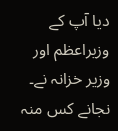دیا آپ کے وزیراعظم اور وزیر خزانہ نے۔ نجانے کس منہ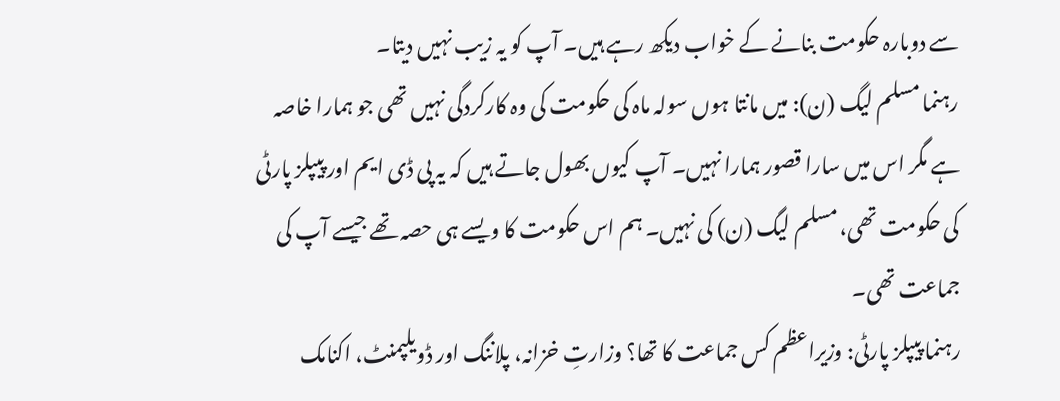سے دوبارہ حکومت بنانے کے خواب دیکھ رہے ہیں۔ آپ کو یہ زیب نہیں دیتا۔
رہنما مسلم لیگ (ن): میں مانتا ہوں سولہ ماہ کی حکومت کی وہ کارکردگی نہیں تھی جو ہمارا خاصہ ہے مگر اس میں سارا قصور ہمارا نہیں۔ آپ کیوں بھول جاتے ہیں کہ یہ پی ڈی ایم اور پیپلز پارٹی کی حکومت تھی، مسلم لیگ (ن) کی نہیں۔ ہم اس حکومت کا ویسے ہی حصہ تھے جیسے آپ کی جماعت تھی۔
رہنما پیپلز پارٹی: وزیراعظم کس جماعت کا تھا؟ وزارتِ خزانہ، پلاننگ اور ڈویلپمنٹ، اکنامک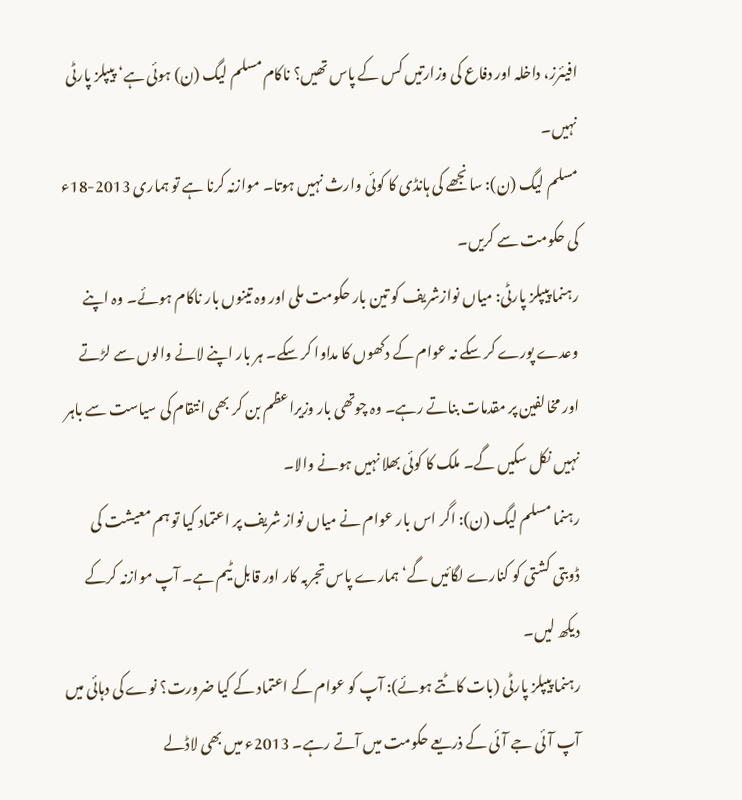افیئرز، داخلہ اور دفاع کی وزارتیں کس کے پاس تھیں؟ ناکام مسلم لیگ (ن) ہوئی ہے‘ پیپلز پارٹی نہیں۔
مسلم لیگ (ن): سانجھے کی ہانڈی کا کوئی وارث نہیں ہوتا۔ موازنہ کرنا ہے تو ہماری 2013-18ء کی حکومت سے کریں۔
رہنما پیپلز پارٹی: میاں نوازشریف کو تین بار حکومت ملی اور وہ تینوں بار ناکام ہوئے۔ وہ اپنے وعدے پورے کر سکے نہ عوام کے دکھوں کا مداوا کر سکے۔ ہر بار اپنے لانے والوں سے لڑتے اور مخالفین پر مقدمات بناتے رہے۔ وہ چوتھی بار وزیراعظم بن کر بھی انتقام کی سیاست سے باہر نہیں نکل سکیں گے۔ ملک کا کوئی بھلا نہیں ہونے والا۔
رہنما مسلم لیگ (ن): اگر اس بار عوام نے میاں نواز شریف پر اعتماد کیا تو ہم معیشت کی ڈوبتی کشتی کو کنارے لگائیں گے‘ ہمارے پاس تجربہ کار اور قابل ٹیم ہے۔ آپ موازنہ کرکے دیکھ لیں۔
رہنما پیپلز پارٹی (بات کاٹتے ہوئے): آپ کو عوام کے اعتماد کے کیا ضرورت؟ نوے کی دہائی میں آپ آئی جے آئی کے ذریعے حکومت میں آتے رہے۔ 2013ء میں بھی لاڈلے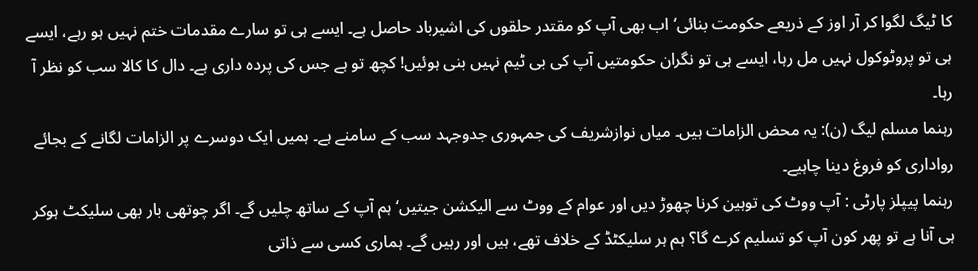کا ٹیگ لگوا کر آر اوز کے ذریعے حکومت بنائی‘ اب بھی آپ کو مقتدر حلقوں کی اشیرباد حاصل ہے۔ ایسے ہی تو سارے مقدمات ختم نہیں ہو رہے، ایسے ہی تو پروٹوکول نہیں مل رہا، ایسے ہی تو نگران حکومتیں آپ کی بی ٹیم نہیں بنی ہوئیں! کچھ تو ہے جس کی پردہ داری ہے۔ دال کا کالا سب کو نظر آ رہا۔
رہنما مسلم لیگ (ن): یہ محض الزامات ہیں۔ میاں نوازشریف کی جمہوری جدوجہد سب کے سامنے ہے۔ ہمیں ایک دوسرے پر الزامات لگانے کے بجائے رواداری کو فروغ دینا چاہیے۔
رہنما پیپلز پارٹی : آپ ووٹ کی توہین کرنا چھوڑ دیں اور عوام کے ووٹ سے الیکشن جیتیں‘ ہم آپ کے ساتھ چلیں گے۔ اگر چوتھی بار بھی سلیکٹ ہوکر ہی آنا ہے تو پھر کون آپ کو تسلیم کرے گا؟ ہم ہر سلیکٹڈ کے خلاف تھے، ہیں اور رہیں گے۔ ہماری کسی سے ذاتی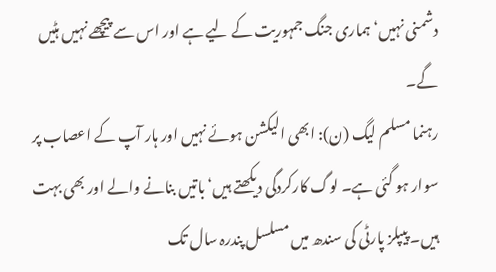دشمنی نہیں‘ ہماری جنگ جمہوریت کے لیے ہے اور اس سے پیچھے نہیں ہٹیں گے۔
رہنما مسلم لیگ (ن): ابھی الیکشن ہوئے نہیں اور ہار آپ کے اعصاب پر سوار ہو گئی ہے۔ لوگ کارکردگی دیکھتے ہیں‘ باتیں بنانے والے اور بھی بہت ہیں۔ پیپلز پارٹی کی سندھ میں مسلسل پندرہ سال تک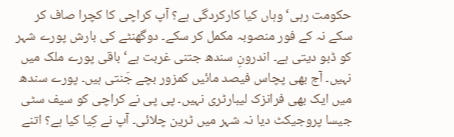حکومت رہی‘ وہاں کیا کارکردگی ہے؟ آپ کراچی کا کچرا صاف کر سکے نہ کے فور منصوبہ مکمل کر سکے۔ دوگھنٹے کی بارش پورے شہر کو ڈبو دیتی ہے۔ اندرونِ سندھ جتنی غربت ہے‘ باقی پورے ملک میں نہیں۔ آج بھی پچاس فیصد مائیں کمزور بچے جَنتی ہیں۔ پورے سندھ میں ایک بھی فرانزک لیبارٹری نہیں۔ پی پی نے کراچی کو سیف سٹی جیسا پروجیکٹ دیا نہ شہر میں ٹرین چلائی۔ آپ نے کِیا کیا ہے؟ اتنے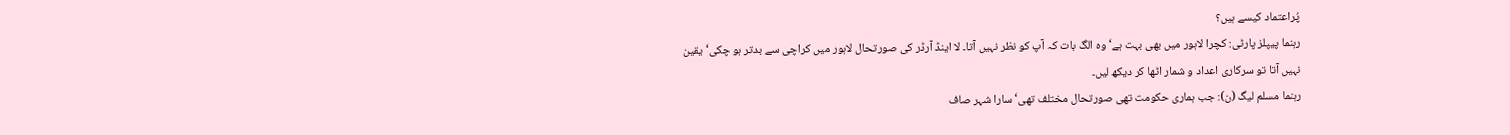پُراعتماد کیسے ہیں؟
رہنما پیپلز پارٹی: کچرا لاہور میں بھی بہت ہے‘ وہ الگ بات کہ آپ کو نظر نہیں آتا۔ لا اینڈ آرڈر کی صورتحال لاہور میں کراچی سے بدتر ہو چکی‘ یقین نہیں آتا تو سرکاری اعداد و شمار اٹھا کر دیکھ لیں۔
رہنما مسلم لیگ (ن): جب ہماری حکومت تھی صورتحال مختلف تھی‘ سارا شہر صاف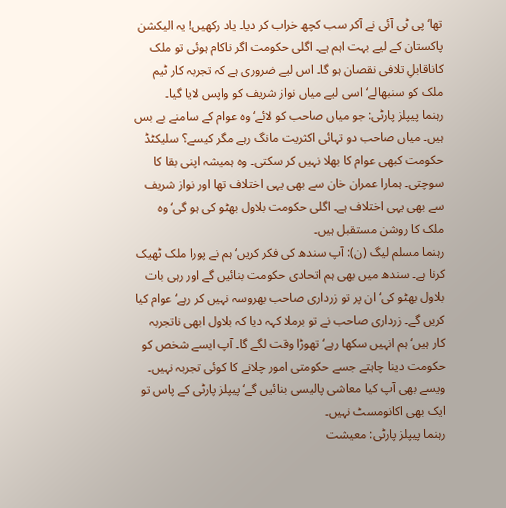تھا‘ پی ٹی آئی نے آکر سب کچھ خراب کر دیا۔ یاد رکھیں! یہ الیکشن پاکستان کے لیے بہت اہم ہے۔ اگلی حکومت اگر ناکام ہوئی تو ملک کاناقابلِ تلافی نقصان ہو گا۔ اس لیے ضروری ہے کہ تجربہ کار ٹیم ملک کو سنبھالے‘ اسی لیے میاں نواز شریف کو واپس لایا گیا۔
رہنما پیپلز پارٹی: جو میاں صاحب کو لائے‘ وہ عوام کے سامنے بے بس ہیں۔ میاں صاحب دو تہائی اکثریت مانگ رہے مگر کیسے؟ سلیکٹڈ حکومت کبھی عوام کا بھلا نہیں کر سکتی۔ وہ ہمیشہ اپنی بقا کا سوچتی۔ ہمارا عمران خان سے بھی یہی اختلاف تھا اور نواز شریف سے بھی یہی اختلاف ہے۔ اگلی حکومت بلاول بھٹو کی ہو گی‘ وہ ملک کا روشن مستقبل ہیں۔
رہنما مسلم لیگ (ن): آپ سندھ کی فکر کریں‘ ہم نے پورا ملک ٹھیک کرنا ہے۔ سندھ میں بھی ہم اتحادی حکومت بنائیں گے اور رہی بات بلاول بھٹو کی‘ ان پر تو زرداری صاحب بھروسہ نہیں کر رہے‘ عوام کیا کریں گے۔ زرداری صاحب نے تو برملا کہہ دیا کہ بلاول ابھی ناتجربہ کار ہیں‘ ہم انہیں سکھا رہے‘ تھوڑا وقت لگے گا۔ آپ ایسے شخص کو حکومت دینا چاہتے جسے حکومتی امور چلانے کا کوئی تجربہ نہیں۔ ویسے بھی آپ کیا معاشی پالیسی بنائیں گے‘ پیپلز پارٹی کے پاس تو ایک بھی اکانومسٹ نہیں۔
رہنما پیپلز پارٹی: معیشت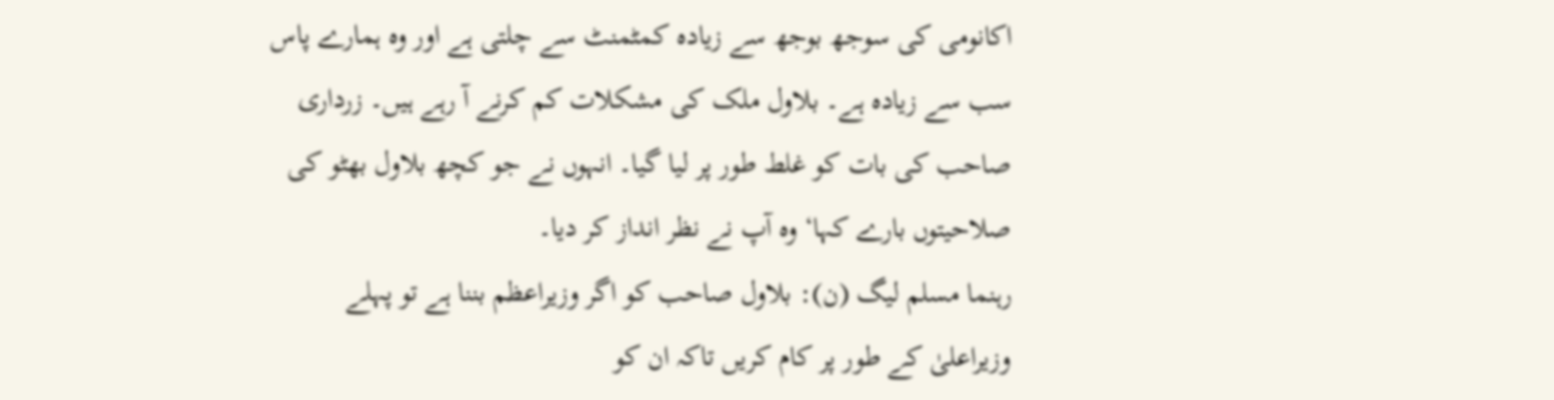اکانومی کی سوجھ بوجھ سے زیادہ کمٹمنٹ سے چلتی ہے اور وہ ہمارے پاس سب سے زیادہ ہے۔ بلاول ملک کی مشکلات کم کرنے آ رہے ہیں۔ زرداری صاحب کی بات کو غلط طور پر لیا گیا۔ انہوں نے جو کچھ بلاول بھٹو کی صلاحیتوں بارے کہا‘ وہ آپ نے نظر انداز کر دیا۔
رہنما مسلم لیگ (ن): بلاول صاحب کو اگر وزیراعظم بننا ہے تو پہلے وزیراعلیٰ کے طور پر کام کریں تاکہ ان کو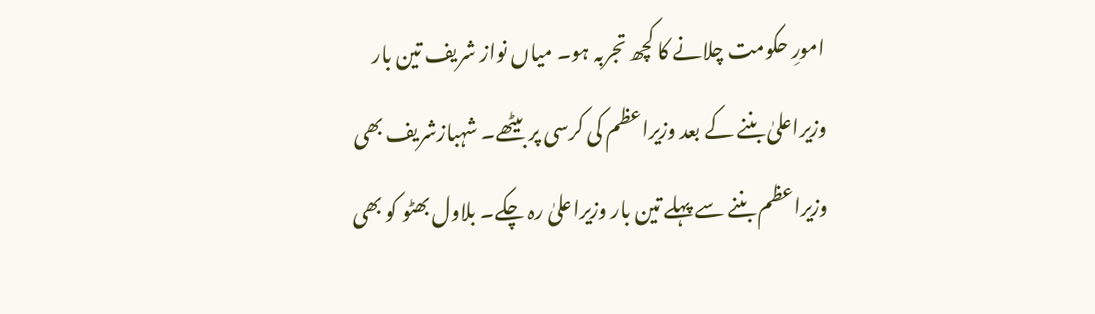امورِ حکومت چلانے کا کچھ تجربہ ہو۔ میاں نواز شریف تین بار وزیراعلیٰ بننے کے بعد وزیراعظم کی کرسی پر بیٹھے۔ شہبازشریف بھی وزیراعظم بننے سے پہلے تین بار وزیراعلیٰ رہ چکے۔ بلاول بھٹو کو بھی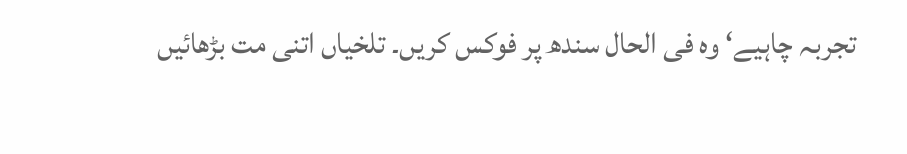تجربہ چاہیے‘ وہ فی الحال سندھ پر فوکس کریں۔ تلخیاں اتنی مت بڑھائیں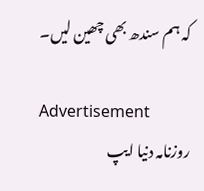کہ ہم سندھ بھی چھین لیں۔

Advertisement
روزنامہ دنیا ایپ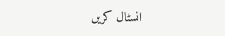انسٹال کریں